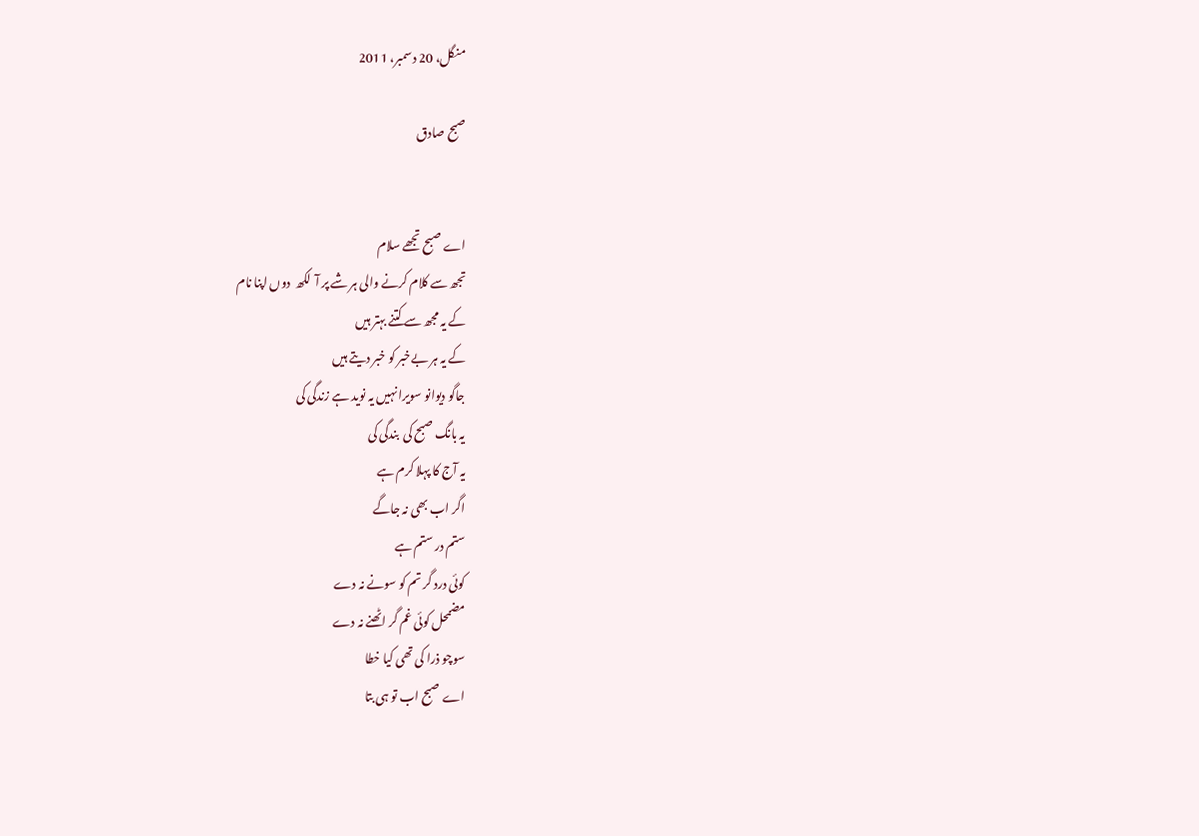منگل، 20 دسمبر، 2011

صبح صادق


اے صبح تجھے سلام
تجھ سے کلام کرنے والی ہر شے پر آ  لکھ  دوں اپنا نام
کے یہ مجھ سے کتنے بہتر ہیں
کے یہ ہر بےخبر کو خبر دیتے ہیں
جاگو دیوانو سویرا نہیں یہ نوید ہے زندگی کی
یہ بانگ صبح کی  بندگی کی
یہ آج کا پہلا کرم ہے
اگر اب بھی نہ جاگے
ستم در ستم ہے
کوئی درد گر تم کو سونے نہ دے
مضمحل کوئی غم گر اٹھنے نہ دے
سوچو ذرا کی تھی کیا خطا
اے صبح اب تو ہی بتا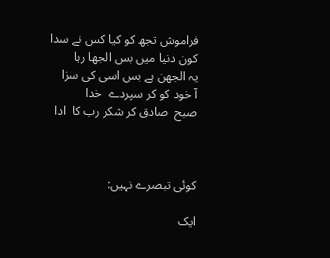فراموش تجھ کو کیا کس نے سدا
کون دنیا میں بس الجھا رہا
یہ الجھن ہے بس اسی کی سزا
آ خود کو کر سپردے  خدا
صبح  صادق کر شکر رب کا  ادا



کوئی تبصرے نہیں:

ایک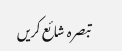تبصرہ شائع کریں